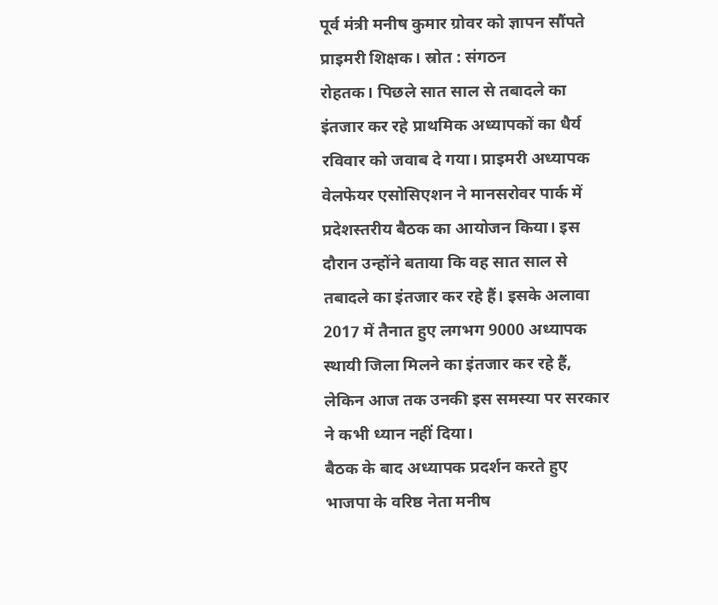पूर्व मंत्री मनीष कुमार ग्रोवर को ज्ञापन सौंपते प्राइमरी शिक्षक। स्रोत : संगठन
रोहतक। पिछले सात साल से तबादले का इंतजार कर रहे प्राथमिक अध्यापकों का धैर्य रविवार को जवाब दे गया। प्राइमरी अध्यापक वेलफेयर एसोसिएशन ने मानसरोवर पार्क में प्रदेशस्तरीय बैठक का आयोजन किया। इस दौरान उन्होंने बताया कि वह सात साल से तबादले का इंतजार कर रहे हैं। इसके अलावा 2017 में तैनात हुए लगभग 9000 अध्यापक स्थायी जिला मिलने का इंतजार कर रहे हैं, लेकिन आज तक उनकी इस समस्या पर सरकार ने कभी ध्यान नहीं दिया।
बैठक के बाद अध्यापक प्रदर्शन करते हुए भाजपा के वरिष्ठ नेता मनीष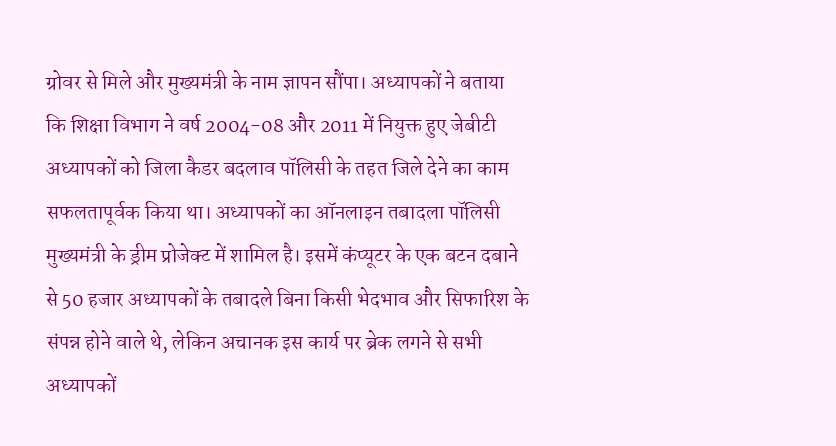ग्रोवर से मिले और मुख्यमंत्री के नाम ज्ञापन सौंपा। अध्यापकों ने बताया कि शिक्षा विभाग ने वर्ष 2004-08 और 2011 में नियुक्त हुए जेबीटी अध्यापकों को जिला कैडर बदलाव पॉलिसी के तहत जिले देने का काम सफलतापूर्वक किया था। अध्यापकों का ऑनलाइन तबादला पॉलिसी मुख्यमंत्री के ड्रीम प्रोजेक्ट में शामिल है। इसमें कंप्यूटर के एक बटन दबाने से 50 हजार अध्यापकों के तबादले बिना किसी भेदभाव और सिफारिश के संपन्न होने वाले थे, लेकिन अचानक इस कार्य पर ब्रेक लगने से सभी अध्यापकों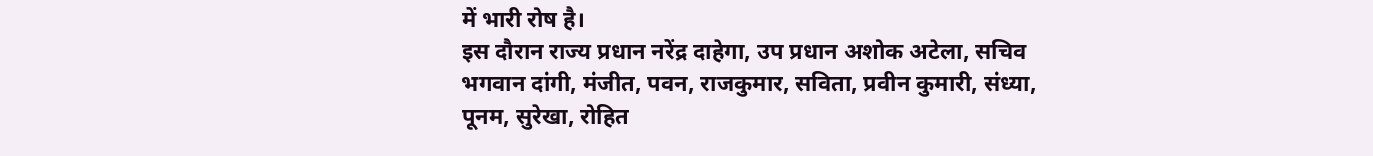में भारी रोष है।
इस दौरान राज्य प्रधान नरेंद्र दाहेगा, उप प्रधान अशोक अटेला, सचिव भगवान दांगी, मंजीत, पवन, राजकुमार, सविता, प्रवीन कुमारी, संध्या, पूनम, सुरेखा, रोहित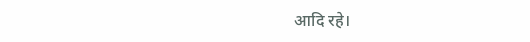आदि रहे।